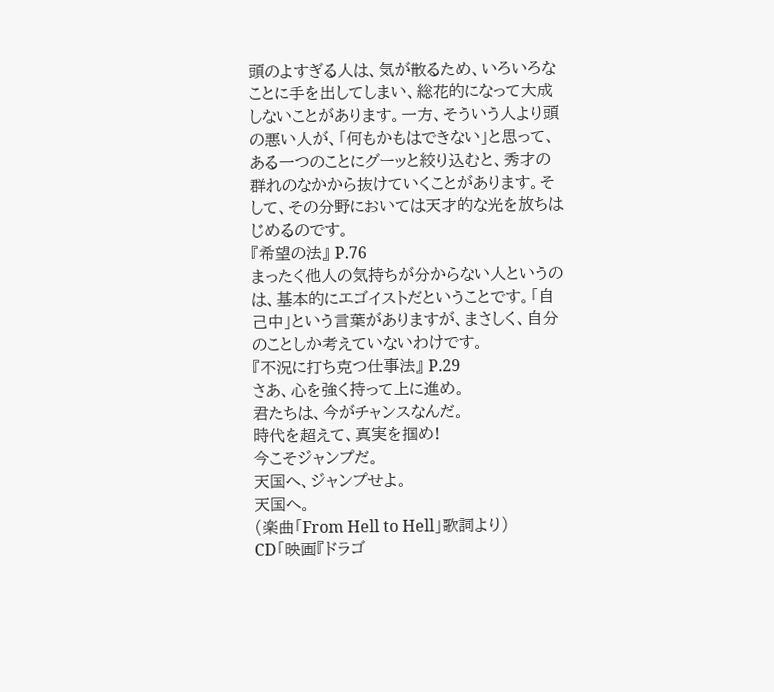頭のよすぎる人は、気が散るため、いろいろなことに手を出してしまい、総花的になって大成しないことがあります。一方、そういう人より頭の悪い人が、「何もかもはできない」と思って、ある一つのことにグーッと絞り込むと、秀才の群れのなかから抜けていくことがあります。そして、その分野においては天才的な光を放ちはじめるのです。
『希望の法』 P.76
まったく他人の気持ちが分からない人というのは、基本的にエゴイストだということです。「自己中」という言葉がありますが、まさしく、自分のことしか考えていないわけです。
『不況に打ち克つ仕事法』 P.29
さあ、心を強く持って上に進め。
君たちは、今がチャンスなんだ。
時代を超えて、真実を掴め!
今こそジャンプだ。
天国へ、ジャンプせよ。
天国へ。
(楽曲「From Hell to Hell」歌詞より)
CD「映画『ドラゴ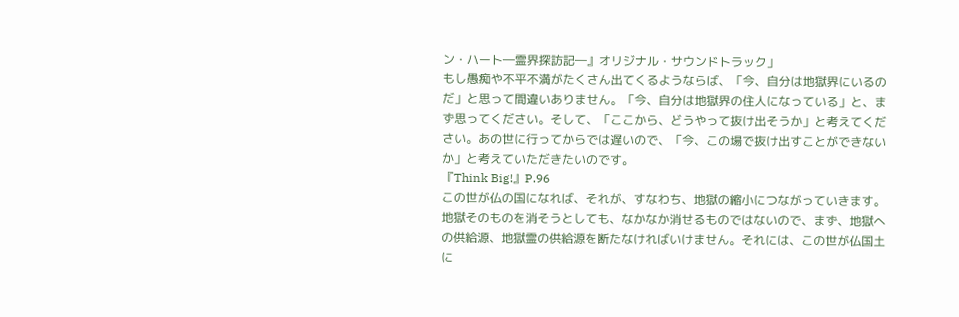ン・ハート―霊界探訪記―』オリジナル・サウンドトラック」
もし愚痴や不平不満がたくさん出てくるようならば、「今、自分は地獄界にいるのだ」と思って間違いありません。「今、自分は地獄界の住人になっている」と、まず思ってください。そして、「ここから、どうやって抜け出そうか」と考えてください。あの世に行ってからでは遅いので、「今、この場で抜け出すことができないか」と考えていただきたいのです。
『Think Big!』P.96
この世が仏の国になれば、それが、すなわち、地獄の縮小につながっていきます。地獄そのものを消そうとしても、なかなか消せるものではないので、まず、地獄への供給源、地獄霊の供給源を断たなければいけません。それには、この世が仏国土に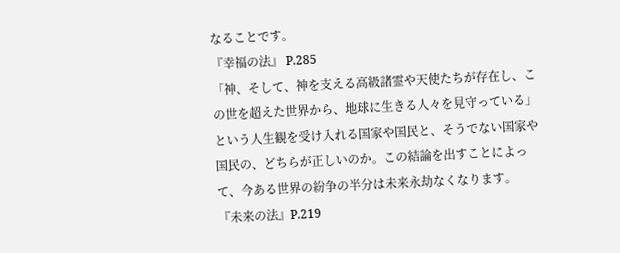なることです。
『幸福の法』 P.285
「神、そして、神を支える高級諸霊や天使たちが存在し、この世を超えた世界から、地球に生きる人々を見守っている」という人生観を受け入れる国家や国民と、そうでない国家や国民の、どちらが正しいのか。この結論を出すことによって、今ある世界の紛争の半分は未来永劫なくなります。
『未来の法』P.219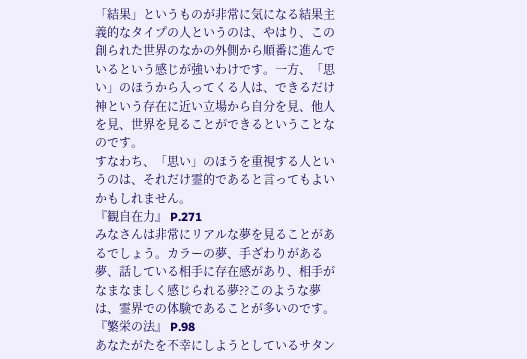「結果」というものが非常に気になる結果主義的なタイプの人というのは、やはり、この創られた世界のなかの外側から順番に進んでいるという感じが強いわけです。一方、「思い」のほうから入ってくる人は、できるだけ神という存在に近い立場から自分を見、他人を見、世界を見ることができるということなのです。
すなわち、「思い」のほうを重視する人というのは、それだけ霊的であると言ってもよいかもしれません。
『観自在力』 P.271
みなさんは非常にリアルな夢を見ることがあるでしょう。カラーの夢、手ざわりがある夢、話している相手に存在感があり、相手がなまなましく感じられる夢??このような夢は、霊界での体験であることが多いのです。
『繁栄の法』 P.98
あなたがたを不幸にしようとしているサタン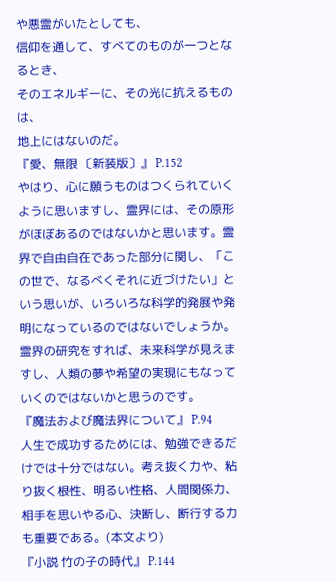や悪霊がいたとしても、
信仰を通して、すべてのものが一つとなるとき、
そのエネルギーに、その光に抗えるものは、
地上にはないのだ。
『愛、無限 〔新装版〕』 P.152
やはり、心に願うものはつくられていくように思いますし、霊界には、その原形がほぼあるのではないかと思います。霊界で自由自在であった部分に関し、「この世で、なるべくそれに近づけたい」という思いが、いろいろな科学的発展や発明になっているのではないでしょうか。霊界の研究をすれば、未来科学が見えますし、人類の夢や希望の実現にもなっていくのではないかと思うのです。
『魔法および魔法界について』 P.94
人生で成功するためには、勉強できるだけでは十分ではない。考え抜く力や、粘り抜く根性、明るい性格、人間関係力、相手を思いやる心、決断し、断行する力も重要である。(本文より)
『小説 竹の子の時代』 P.144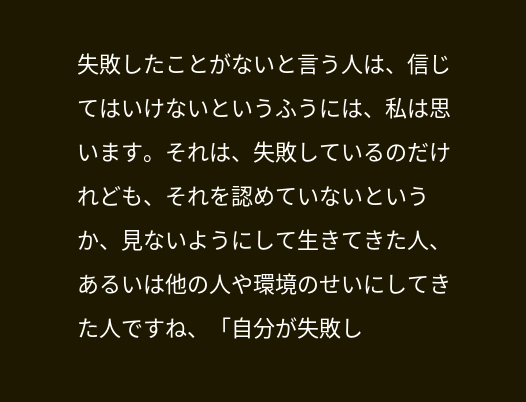失敗したことがないと言う人は、信じてはいけないというふうには、私は思います。それは、失敗しているのだけれども、それを認めていないというか、見ないようにして生きてきた人、あるいは他の人や環境のせいにしてきた人ですね、「自分が失敗し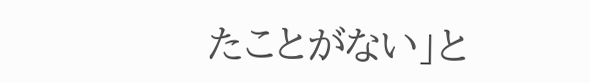たことがない」と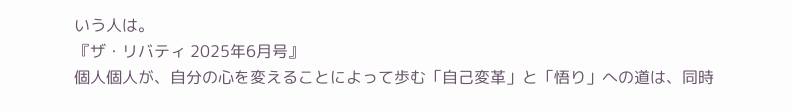いう人は。
『ザ・リバティ 2025年6月号』
個人個人が、自分の心を変えることによって歩む「自己変革」と「悟り」への道は、同時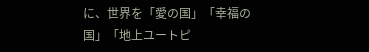に、世界を「愛の国」「幸福の国」「地上ユートピ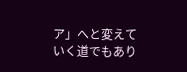ア」へと変えていく道でもあり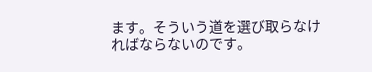ます。そういう道を選び取らなければならないのです。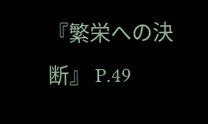『繁栄への決断』 P.49